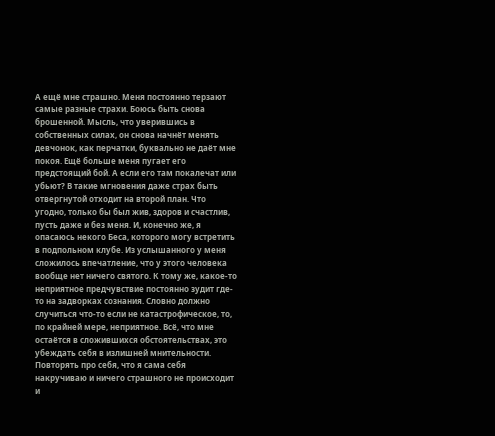А ещё мне страшно. Меня постоянно терзают самые разные страхи. Боюсь быть снова брошенной. Мысль, что уверившись в собственных силах, он снова начнёт менять девчонок, как перчатки, буквально не даёт мне покоя. Ещё больше меня пугает его предстоящий бой. А если его там покалечат или убьют? В такие мгновения даже страх быть отвергнутой отходит на второй план. Что угодно, только бы был жив, здоров и счастлив, пусть даже и без меня. И, конечно же, я опасаюсь некого Беса, которого могу встретить в подпольном клубе. Из услышанного у меня сложилось впечатление, что у этого человека вообще нет ничего святого. К тому же, какое-то неприятное предчувствие постоянно зудит где-то на задворках сознания. Словно должно случиться что-то если не катастрофическое, то, по крайней мере, неприятное. Всё, что мне остаётся в сложившихся обстоятельствах, это убеждать себя в излишней мнительности. Повторять про себя, что я сама себя накручиваю и ничего страшного не происходит и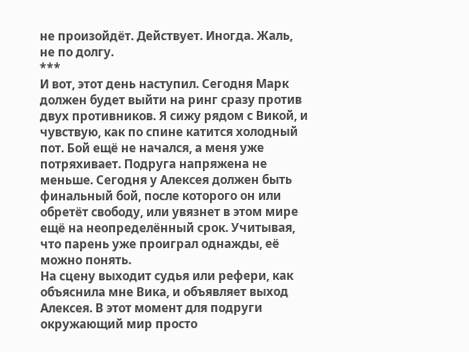не произойдёт. Действует. Иногда. Жаль, не по долгу.
***
И вот, этот день наступил. Сегодня Марк должен будет выйти на ринг сразу против двух противников. Я сижу рядом с Викой, и чувствую, как по спине катится холодный пот. Бой ещё не начался, а меня уже потряхивает. Подруга напряжена не меньше. Сегодня у Алексея должен быть финальный бой, после которого он или обретёт свободу, или увязнет в этом мире ещё на неопределённый срок. Учитывая, что парень уже проиграл однажды, её можно понять.
На сцену выходит судья или рефери, как объяснила мне Вика, и объявляет выход Алексея. В этот момент для подруги окружающий мир просто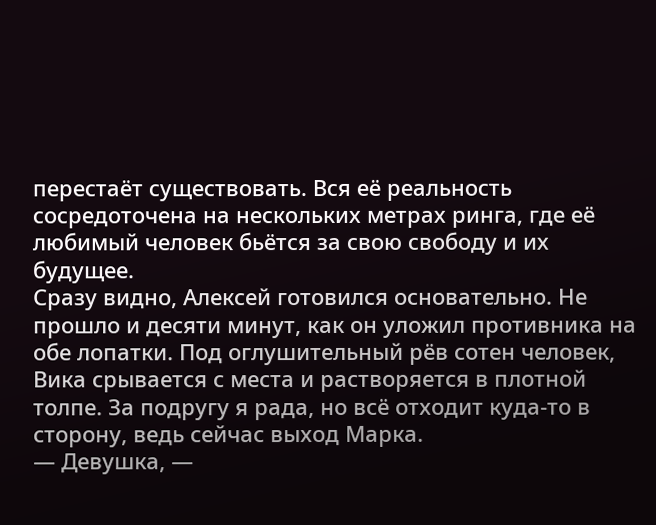перестаёт существовать. Вся её реальность сосредоточена на нескольких метрах ринга, где её любимый человек бьётся за свою свободу и их будущее.
Сразу видно, Алексей готовился основательно. Не прошло и десяти минут, как он уложил противника на обе лопатки. Под оглушительный рёв сотен человек, Вика срывается с места и растворяется в плотной толпе. За подругу я рада, но всё отходит куда-то в сторону, ведь сейчас выход Марка.
— Девушка, —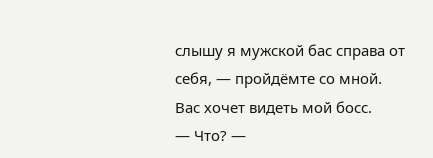слышу я мужской бас справа от себя, — пройдёмте со мной. Вас хочет видеть мой босс.
— Что? —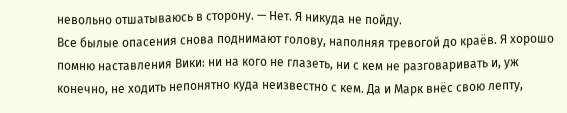невольно отшатываюсь в сторону. — Нет. Я никуда не пойду.
Все былые опасения снова поднимают голову, наполняя тревогой до краёв. Я хорошо помню наставления Вики: ни на кого не глазеть, ни с кем не разговаривать и, уж конечно, не ходить непонятно куда неизвестно с кем. Да и Марк внёс свою лепту,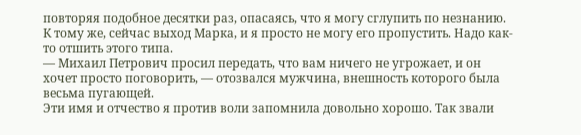повторяя подобное десятки раз, опасаясь, что я могу сглупить по незнанию. К тому же, сейчас выход Марка, и я просто не могу его пропустить. Надо как-то отшить этого типа.
— Михаил Петрович просил передать, что вам ничего не угрожает, и он хочет просто поговорить, — отозвался мужчина, внешность которого была весьма пугающей.
Эти имя и отчество я против воли запомнила довольно хорошо. Так звали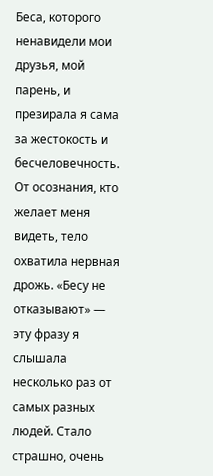Беса, которого ненавидели мои друзья, мой парень, и презирала я сама за жестокость и бесчеловечность. От осознания, кто желает меня видеть, тело охватила нервная дрожь. «Бесу не отказывают» — эту фразу я слышала несколько раз от самых разных людей. Стало страшно, очень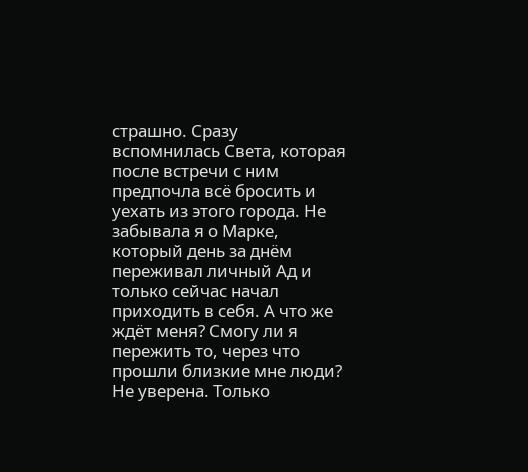страшно. Сразу вспомнилась Света, которая после встречи с ним предпочла всё бросить и уехать из этого города. Не забывала я о Марке, который день за днём переживал личный Ад и только сейчас начал приходить в себя. А что же ждёт меня? Смогу ли я пережить то, через что прошли близкие мне люди? Не уверена. Только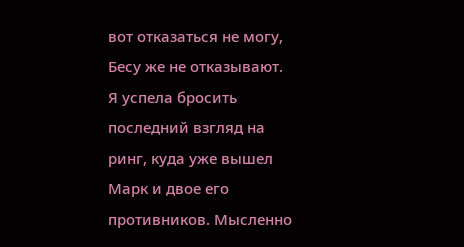вот отказаться не могу, Бесу же не отказывают.
Я успела бросить последний взгляд на ринг, куда уже вышел Марк и двое его противников. Мысленно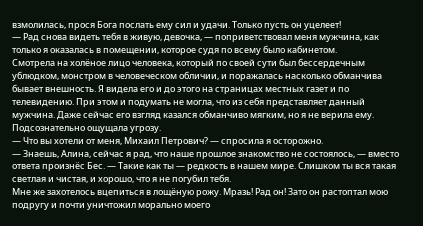взмолилась, прося Бога послать ему сил и удачи. Только пусть он уцелеет!
— Рад снова видеть тебя в живую, девочка, — поприветствовал меня мужчина, как только я оказалась в помещении, которое судя по всему было кабинетом.
Смотрела на холёное лицо человека, который по своей сути был бессердечным ублюдком, монстром в человеческом обличии, и поражалась насколько обманчива бывает внешность. Я видела его и до этого на страницах местных газет и по телевидению. При этом и подумать не могла, что из себя представляет данный мужчина. Даже сейчас его взгляд казался обманчиво мягким, но я не верила ему. Подсознательно ощущала угрозу.
— Что вы хотели от меня, Михаил Петрович? — спросила я осторожно.
— Знаешь, Алина, сейчас я рад, что наше прошлое знакомство не состоялось, — вместо ответа произнёс Бес. — Такие как ты — редкость в нашем мире. Слишком ты вся такая светлая и чистая, и хорошо, что я не погубил тебя.
Мне же захотелось вцепиться в лощёную рожу. Мразь! Рад он! Зато он растоптал мою подругу и почти уничтожил морально моего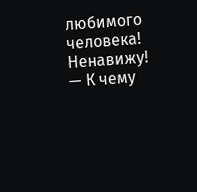любимого человека! Ненавижу!
— К чему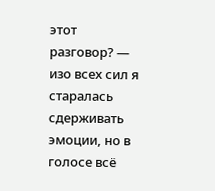этот разговор? — изо всех сил я старалась сдерживать эмоции, но в голосе всё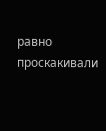равно проскакивали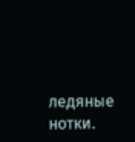ледяные нотки.